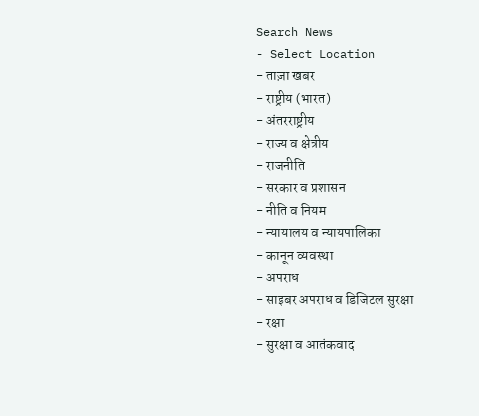Search News
- Select Location
- ताज़ा खबर
- राष्ट्रीय (भारत)
- अंतरराष्ट्रीय
- राज्य व क्षेत्रीय
- राजनीति
- सरकार व प्रशासन
- नीति व नियम
- न्यायालय व न्यायपालिका
- कानून व्यवस्था
- अपराध
- साइबर अपराध व डिजिटल सुरक्षा
- रक्षा
- सुरक्षा व आतंकवाद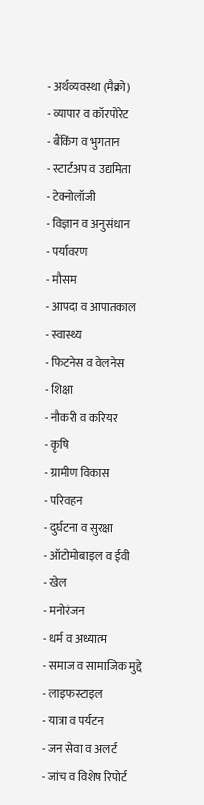- अर्थव्यवस्था (मैक्रो)
- व्यापार व कॉरपोरेट
- बैंकिंग व भुगतान
- स्टार्टअप व उद्यमिता
- टेक्नोलॉजी
- विज्ञान व अनुसंधान
- पर्यावरण
- मौसम
- आपदा व आपातकाल
- स्वास्थ्य
- फिटनेस व वेलनेस
- शिक्षा
- नौकरी व करियर
- कृषि
- ग्रामीण विकास
- परिवहन
- दुर्घटना व सुरक्षा
- ऑटोमोबाइल व ईवी
- खेल
- मनोरंजन
- धर्म व अध्यात्म
- समाज व सामाजिक मुद्दे
- लाइफस्टाइल
- यात्रा व पर्यटन
- जन सेवा व अलर्ट
- जांच व विशेष रिपोर्ट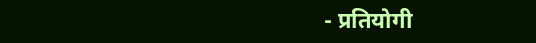- प्रतियोगी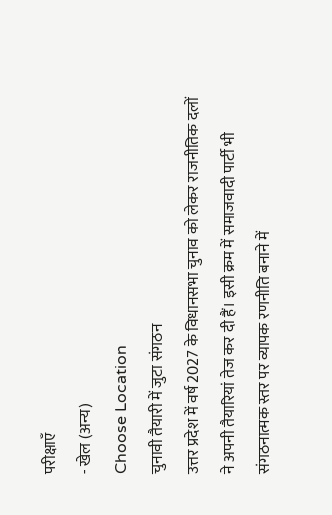परीक्षाएँ
- खेल (अन्य)
Choose Location
चुनावी तैयारी में जुटा संगठन
उत्तर प्रदेश में वर्ष 2027 के विधानसभा चुनाव को लेकर राजनीतिक दलों ने अपनी तैयारियां तेज कर दी हैं। इसी क्रम में समाजवादी पार्टी भी संगठनात्मक स्तर पर व्यापक रणनीति बनाने में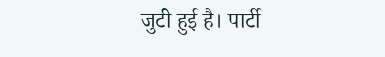जुटी हुई है। पार्टी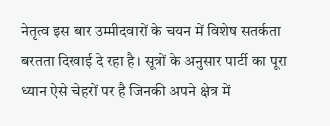नेतृत्व इस बार उम्मीदवारों के चयन में विशेष सतर्कता बरतता दिखाई दे रहा है। सूत्रों के अनुसार पार्टी का पूरा ध्यान ऐसे चेहरों पर है जिनकी अपने क्षेत्र में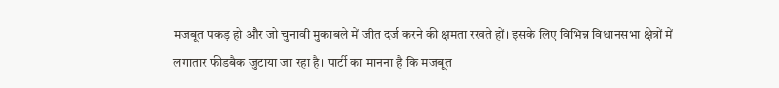मजबूत पकड़ हो और जो चुनावी मुकाबले में जीत दर्ज करने की क्षमता रखते हों। इसके लिए विभिन्न विधानसभा क्षेत्रों में लगातार फीडबैक जुटाया जा रहा है। पार्टी का मानना है कि मजबूत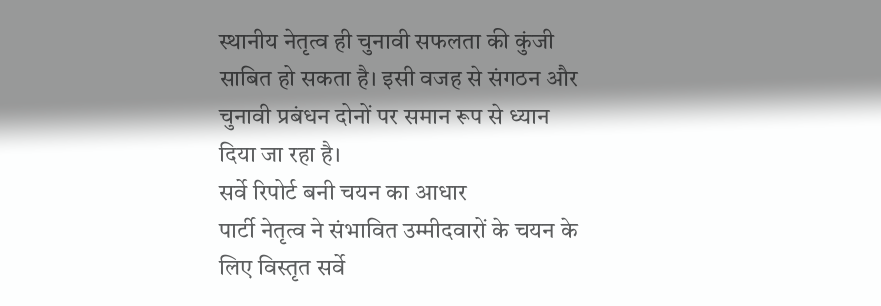स्थानीय नेतृत्व ही चुनावी सफलता की कुंजी साबित हो सकता है। इसी वजह से संगठन और चुनावी प्रबंधन दोनों पर समान रूप से ध्यान दिया जा रहा है।
सर्वे रिपोर्ट बनी चयन का आधार
पार्टी नेतृत्व ने संभावित उम्मीदवारों के चयन के लिए विस्तृत सर्वे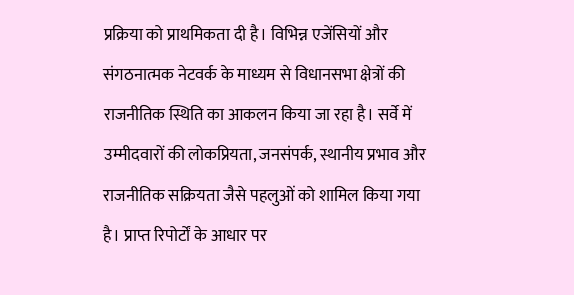प्रक्रिया को प्राथमिकता दी है। विभिन्न एजेंसियों और संगठनात्मक नेटवर्क के माध्यम से विधानसभा क्षेत्रों की राजनीतिक स्थिति का आकलन किया जा रहा है। सर्वे में उम्मीदवारों की लोकप्रियता, जनसंपर्क, स्थानीय प्रभाव और राजनीतिक सक्रियता जैसे पहलुओं को शामिल किया गया है। प्राप्त रिपोर्टों के आधार पर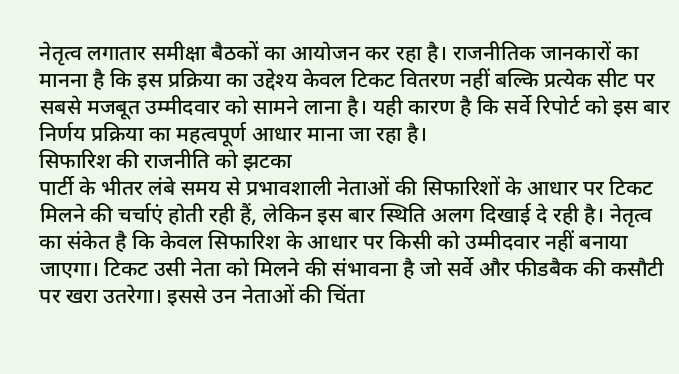नेतृत्व लगातार समीक्षा बैठकों का आयोजन कर रहा है। राजनीतिक जानकारों का मानना है कि इस प्रक्रिया का उद्देश्य केवल टिकट वितरण नहीं बल्कि प्रत्येक सीट पर सबसे मजबूत उम्मीदवार को सामने लाना है। यही कारण है कि सर्वे रिपोर्ट को इस बार निर्णय प्रक्रिया का महत्वपूर्ण आधार माना जा रहा है।
सिफारिश की राजनीति को झटका
पार्टी के भीतर लंबे समय से प्रभावशाली नेताओं की सिफारिशों के आधार पर टिकट मिलने की चर्चाएं होती रही हैं, लेकिन इस बार स्थिति अलग दिखाई दे रही है। नेतृत्व का संकेत है कि केवल सिफारिश के आधार पर किसी को उम्मीदवार नहीं बनाया जाएगा। टिकट उसी नेता को मिलने की संभावना है जो सर्वे और फीडबैक की कसौटी पर खरा उतरेगा। इससे उन नेताओं की चिंता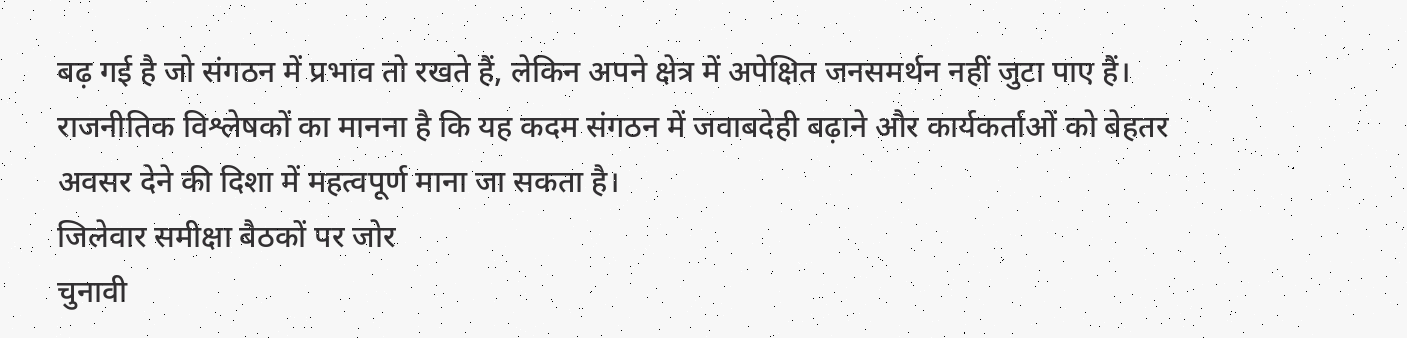बढ़ गई है जो संगठन में प्रभाव तो रखते हैं, लेकिन अपने क्षेत्र में अपेक्षित जनसमर्थन नहीं जुटा पाए हैं। राजनीतिक विश्लेषकों का मानना है कि यह कदम संगठन में जवाबदेही बढ़ाने और कार्यकर्ताओं को बेहतर अवसर देने की दिशा में महत्वपूर्ण माना जा सकता है।
जिलेवार समीक्षा बैठकों पर जोर
चुनावी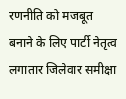रणनीति को मजबूत बनाने के लिए पार्टी नेतृत्व लगातार जिलेवार समीक्षा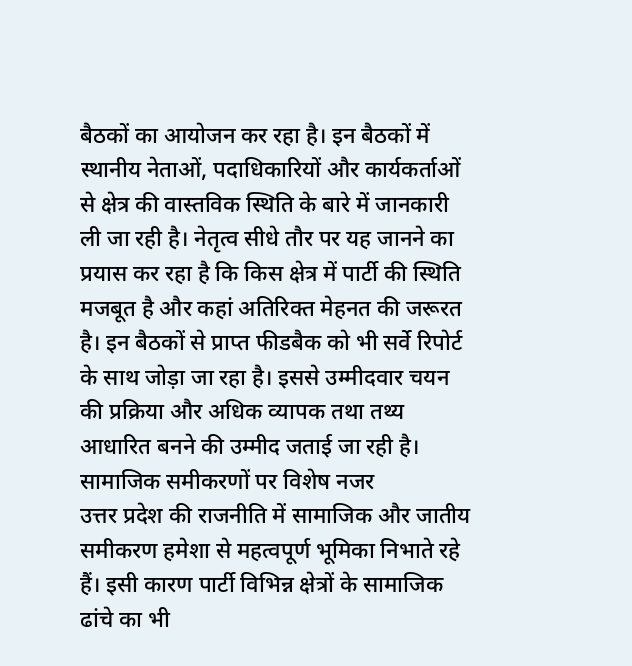बैठकों का आयोजन कर रहा है। इन बैठकों में स्थानीय नेताओं, पदाधिकारियों और कार्यकर्ताओं से क्षेत्र की वास्तविक स्थिति के बारे में जानकारी ली जा रही है। नेतृत्व सीधे तौर पर यह जानने का प्रयास कर रहा है कि किस क्षेत्र में पार्टी की स्थिति मजबूत है और कहां अतिरिक्त मेहनत की जरूरत है। इन बैठकों से प्राप्त फीडबैक को भी सर्वे रिपोर्ट के साथ जोड़ा जा रहा है। इससे उम्मीदवार चयन की प्रक्रिया और अधिक व्यापक तथा तथ्य आधारित बनने की उम्मीद जताई जा रही है।
सामाजिक समीकरणों पर विशेष नजर
उत्तर प्रदेश की राजनीति में सामाजिक और जातीय समीकरण हमेशा से महत्वपूर्ण भूमिका निभाते रहे हैं। इसी कारण पार्टी विभिन्न क्षेत्रों के सामाजिक ढांचे का भी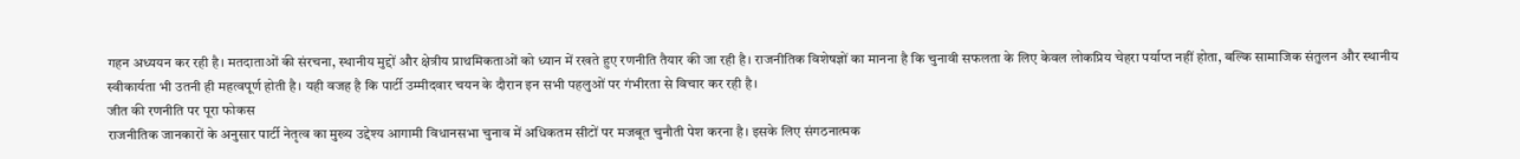गहन अध्ययन कर रही है। मतदाताओं की संरचना, स्थानीय मुद्दों और क्षेत्रीय प्राथमिकताओं को ध्यान में रखते हुए रणनीति तैयार की जा रही है। राजनीतिक विशेषज्ञों का मानना है कि चुनावी सफलता के लिए केवल लोकप्रिय चेहरा पर्याप्त नहीं होता, बल्कि सामाजिक संतुलन और स्थानीय स्वीकार्यता भी उतनी ही महत्वपूर्ण होती है। यही वजह है कि पार्टी उम्मीदवार चयन के दौरान इन सभी पहलुओं पर गंभीरता से विचार कर रही है।
जीत की रणनीति पर पूरा फोकस
राजनीतिक जानकारों के अनुसार पार्टी नेतृत्व का मुख्य उद्देश्य आगामी विधानसभा चुनाव में अधिकतम सीटों पर मजबूत चुनौती पेश करना है। इसके लिए संगठनात्मक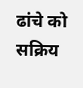ढांचे को सक्रिय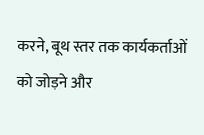करने, बूथ स्तर तक कार्यकर्ताओं को जोड़ने और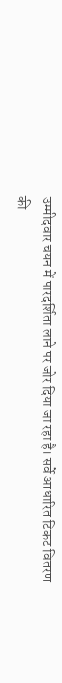उम्मीदवार चयन में पारदर्शिता लाने पर जोर दिया जा रहा है। सर्वे आधारित टिकट वितरण की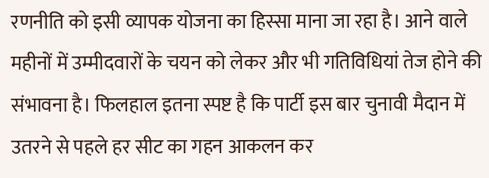रणनीति को इसी व्यापक योजना का हिस्सा माना जा रहा है। आने वाले महीनों में उम्मीदवारों के चयन को लेकर और भी गतिविधियां तेज होने की संभावना है। फिलहाल इतना स्पष्ट है कि पार्टी इस बार चुनावी मैदान में उतरने से पहले हर सीट का गहन आकलन कर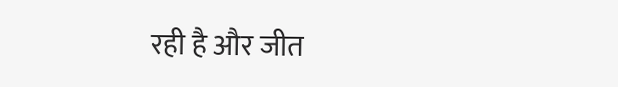रही है और जीत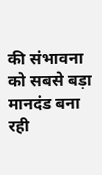की संभावना को सबसे बड़ा मानदंड बना रही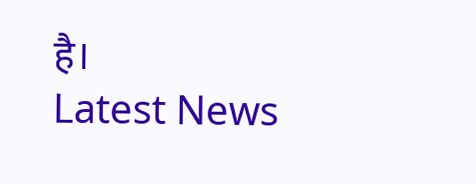है।
Latest News